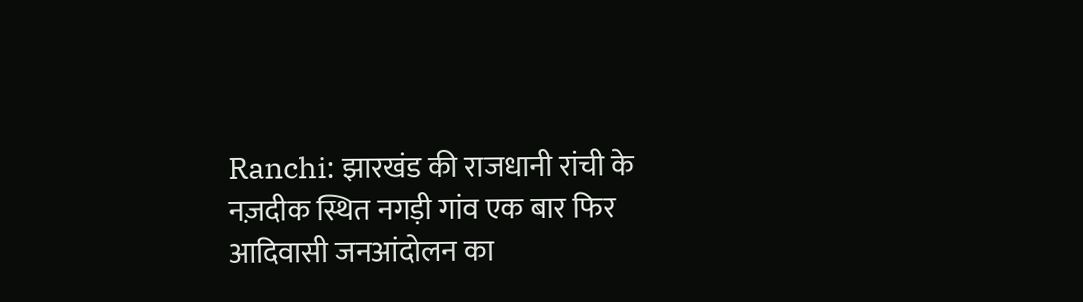Ranchi: झारखंड की राजधानी रांची के नज़दीक स्थित नगड़ी गांव एक बार फिर आदिवासी जनआंदोलन का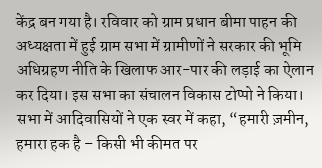केंद्र बन गया है। रविवार को ग्राम प्रधान बीमा पाहन की अध्यक्षता में हुई ग्राम सभा में ग्रामीणों ने सरकार की भूमि अधिग्रहण नीति के खिलाफ आर-पार की लड़ाई का ऐलान कर दिया। इस सभा का संचालन विकास टोप्पो ने किया।
सभा में आदिवासियों ने एक स्वर में कहा, “हमारी ज़मीन, हमारा हक है – किसी भी कीमत पर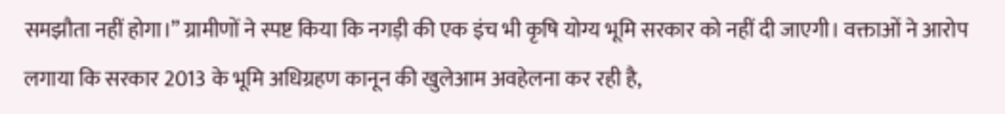समझौता नहीं होगा।” ग्रामीणों ने स्पष्ट किया कि नगड़ी की एक इंच भी कृषि योग्य भूमि सरकार को नहीं दी जाएगी। वक्ताओं ने आरोप लगाया कि सरकार 2013 के भूमि अधिग्रहण कानून की खुलेआम अवहेलना कर रही है,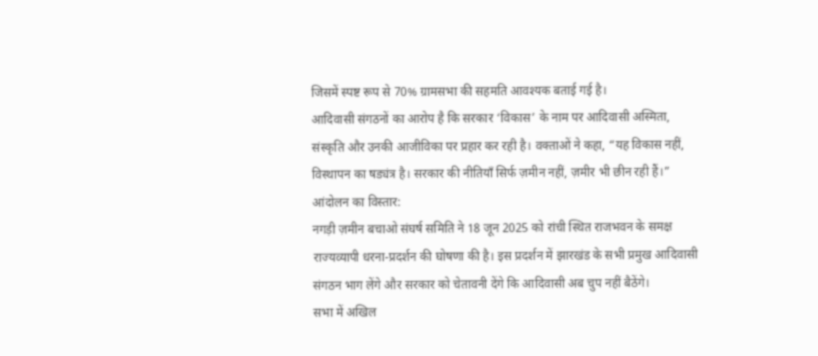जिसमें स्पष्ट रूप से 70% ग्रामसभा की सहमति आवश्यक बताई गई है।
आदिवासी संगठनों का आरोप है कि सरकार ‘विकास’ के नाम पर आदिवासी अस्मिता, संस्कृति और उनकी आजीविका पर प्रहार कर रही है। वक्ताओं ने कहा, “यह विकास नहीं, विस्थापन का षड्यंत्र है। सरकार की नीतियाँ सिर्फ ज़मीन नहीं, ज़मीर भी छीन रही हैं।”
आंदोलन का विस्तार:
नगड़ी ज़मीन बचाओ संघर्ष समिति ने 18 जून 2025 को रांची स्थित राजभवन के समक्ष राज्यव्यापी धरना-प्रदर्शन की घोषणा की है। इस प्रदर्शन में झारखंड के सभी प्रमुख आदिवासी संगठन भाग लेंगे और सरकार को चेतावनी देंगे कि आदिवासी अब चुप नहीं बैठेंगे।
सभा में अखिल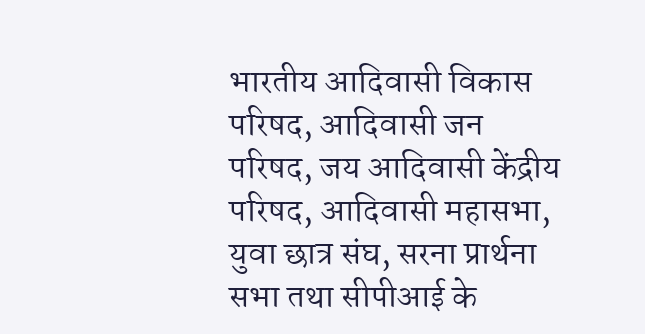भारतीय आदिवासी विकास परिषद, आदिवासी जन परिषद, जय आदिवासी केंद्रीय परिषद, आदिवासी महासभा, युवा छात्र संघ, सरना प्रार्थना सभा तथा सीपीआई के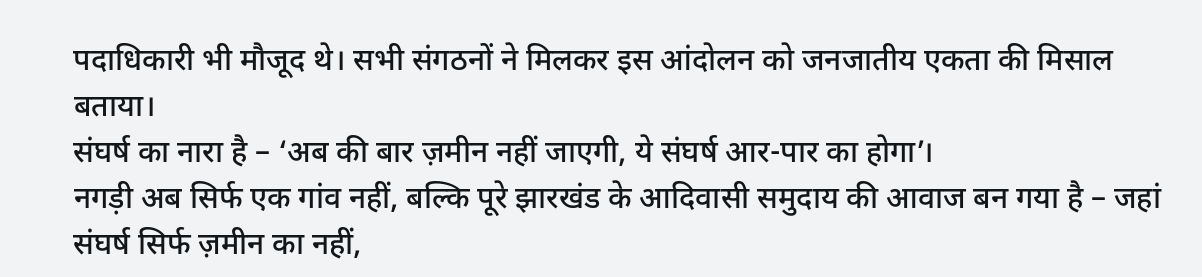पदाधिकारी भी मौजूद थे। सभी संगठनों ने मिलकर इस आंदोलन को जनजातीय एकता की मिसाल बताया।
संघर्ष का नारा है – ‘अब की बार ज़मीन नहीं जाएगी, ये संघर्ष आर-पार का होगा’।
नगड़ी अब सिर्फ एक गांव नहीं, बल्कि पूरे झारखंड के आदिवासी समुदाय की आवाज बन गया है – जहां संघर्ष सिर्फ ज़मीन का नहीं,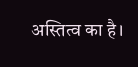अस्तित्व का है।